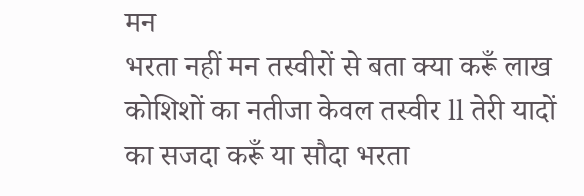मन
भरता नहीं मन तस्वीरों से बता क्या करूँ लाख कोशिशों का नतीजा केवल तस्वीर ll तेरी यादों का सजदा करूँ या सौदा भरता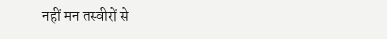नहीं मन तस्वीरों से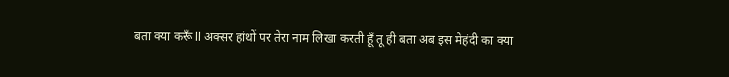बता क्या करूँ ll अक्सर हांथों पर तेरा नाम लिखा करती हूँ तू ही बता अब इस मेहंदी का क्या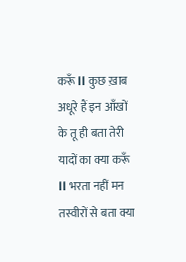करूँ ll कुछ ख़ाब अधूरे हैं इन आँखों के तू ही बता तेरी यादों का क्या करूँ ll भरता नहीं मन तस्वीरों से बता क्या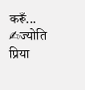करूँ... ✍ज्योति प्रिया